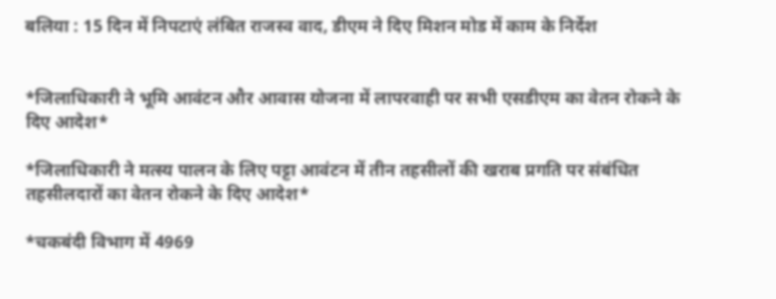बलिया : 15 दिन में निपटाएं लंबित राजस्व वाद, डीएम ने दिए मिशन मोड में काम के निर्देश


*जिलाधिकारी ने भूमि आवंटन और आवास योजना में लापरवाही पर सभी एसडीएम का वेतन रोकने के दिए आदेश*

*जिलाधिकारी ने मत्स्य पालन के लिए पट्टा आवंटन में तीन तहसीलों की खराब प्रगति पर संबंधित तहसीलदारों का वेतन रोकने के दिए आदेश*

*चकबंदी विभाग में 4969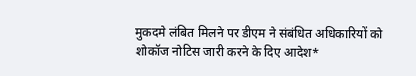मुकदमे लंबित मिलने पर डीएम ने संबंधित अधिकारियों को शोकॉज नोटिस जारी करने के दिए आदेश*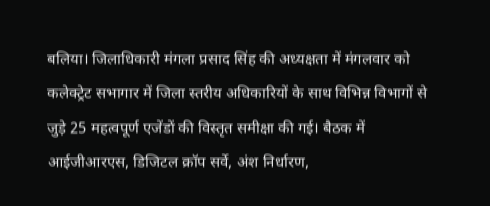बलिया। जिलाधिकारी मंगला प्रसाद सिंह की अध्यक्षता में मंगलवार को कलेक्ट्रेट सभागार में जिला स्तरीय अधिकारियों के साथ विभिन्न विभागों से जुड़े 25 महत्वपूर्ण एजेंडों की विस्तृत समीक्षा की गई। बैठक में आईजीआरएस, डिजिटल क्रॉप सर्वे, अंश निर्धारण,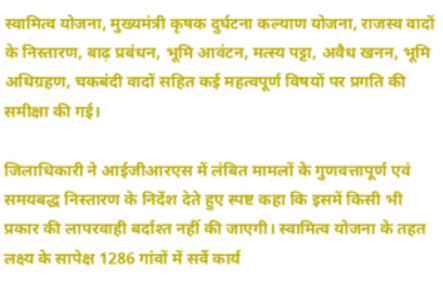स्वामित्व योजना, मुख्यमंत्री कृषक दुर्घटना कल्याण योजना, राजस्व वादों के निस्तारण, बाढ़ प्रबंधन, भूमि आवंटन, मत्स्य पट्टा, अवैध खनन, भूमि अधिग्रहण, चकबंदी वादों सहित कई महत्वपूर्ण विषयों पर प्रगति की समीक्षा की गई।

जिलाधिकारी ने आईजीआरएस में लंबित मामलों के गुणवत्तापूर्ण एवं समयबद्ध निस्तारण के निर्देश देते हुए स्पष्ट कहा कि इसमें किसी भी प्रकार की लापरवाही बर्दाश्त नहीं की जाएगी। स्वामित्व योजना के तहत लक्ष्य के सापेक्ष 1286 गांवों में सर्वे कार्य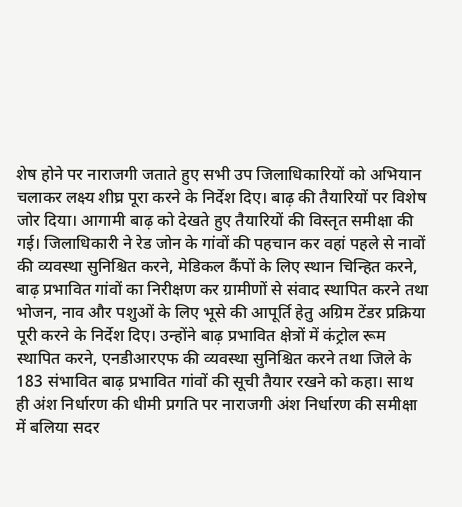शेष होने पर नाराजगी जताते हुए सभी उप जिलाधिकारियों को अभियान चलाकर लक्ष्य शीघ्र पूरा करने के निर्देश दिए। बाढ़ की तैयारियों पर विशेष जोर दिया। आगामी बाढ़ को देखते हुए तैयारियों की विस्तृत समीक्षा की गई। जिलाधिकारी ने रेड जोन के गांवों की पहचान कर वहां पहले से नावों की व्यवस्था सुनिश्चित करने, मेडिकल कैंपों के लिए स्थान चिन्हित करने, बाढ़ प्रभावित गांवों का निरीक्षण कर ग्रामीणों से संवाद स्थापित करने तथा भोजन, नाव और पशुओं के लिए भूसे की आपूर्ति हेतु अग्रिम टेंडर प्रक्रिया पूरी करने के निर्देश दिए। उन्होंने बाढ़ प्रभावित क्षेत्रों में कंट्रोल रूम स्थापित करने, एनडीआरएफ की व्यवस्था सुनिश्चित करने तथा जिले के 183 संभावित बाढ़ प्रभावित गांवों की सूची तैयार रखने को कहा। साथ ही अंश निर्धारण की धीमी प्रगति पर नाराजगी अंश निर्धारण की समीक्षा में बलिया सदर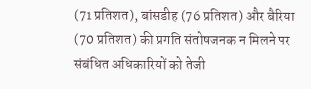(71 प्रतिशत), बांसडीह (76 प्रतिशत) और बैरिया (70 प्रतिशत) की प्रगति संतोषजनक न मिलने पर संबंधित अधिकारियों को तेजी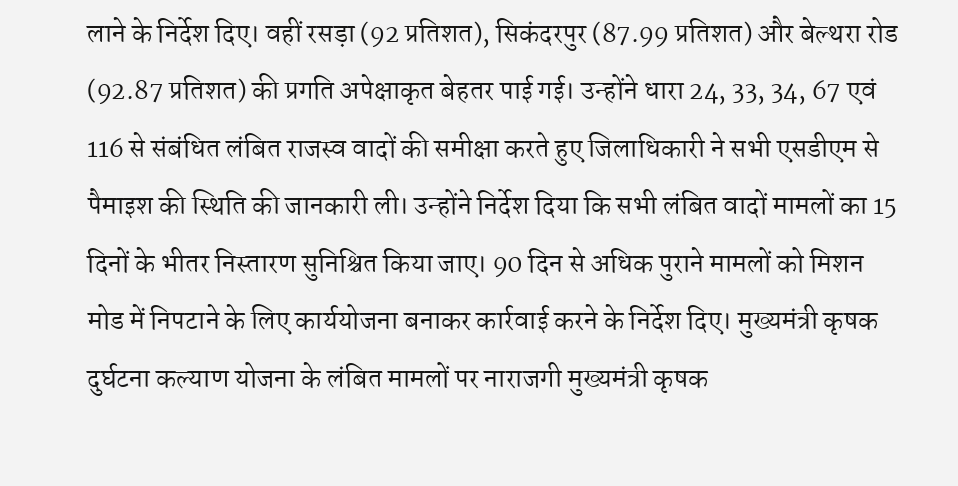लाने के निर्देश दिए। वहीं रसड़ा (92 प्रतिशत), सिकंदरपुर (87.99 प्रतिशत) और बेल्थरा रोड (92.87 प्रतिशत) की प्रगति अपेक्षाकृत बेहतर पाई गई। उन्होंने धारा 24, 33, 34, 67 एवं 116 से संबंधित लंबित राजस्व वादों की समीक्षा करते हुए जिलाधिकारी ने सभी एसडीएम से पैमाइश की स्थिति की जानकारी ली। उन्होंने निर्देश दिया कि सभी लंबित वादों मामलों का 15 दिनों के भीतर निस्तारण सुनिश्चित किया जाए। 90 दिन से अधिक पुराने मामलों को मिशन मोड में निपटाने के लिए कार्ययोजना बनाकर कार्रवाई करने के निर्देश दिए। मुख्यमंत्री कृषक दुर्घटना कल्याण योजना के लंबित मामलों पर नाराजगी मुख्यमंत्री कृषक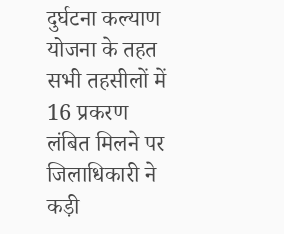दुर्घटना कल्याण योजना के तहत सभी तहसीलों में 16 प्रकरण लंबित मिलने पर जिलाधिकारी ने कड़ी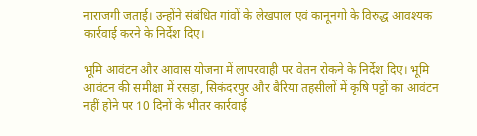नाराजगी जताई। उन्होंने संबंधित गांवों के लेखपाल एवं कानूनगो के विरुद्ध आवश्यक कार्रवाई करने के निर्देश दिए।

भूमि आवंटन और आवास योजना में लापरवाही पर वेतन रोकने के निर्देश दिए। भूमि आवंटन की समीक्षा में रसड़ा, सिकंदरपुर और बैरिया तहसीलों में कृषि पट्टों का आवंटन नहीं होने पर 10 दिनों के भीतर कार्रवाई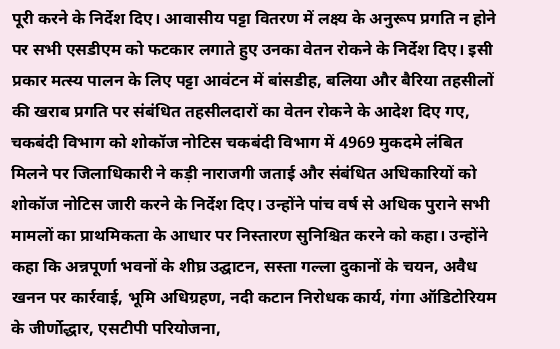पूरी करने के निर्देश दिए। आवासीय पट्टा वितरण में लक्ष्य के अनुरूप प्रगति न होने पर सभी एसडीएम को फटकार लगाते हुए उनका वेतन रोकने के निर्देश दिए। इसी प्रकार मत्स्य पालन के लिए पट्टा आवंटन में बांसडीह, बलिया और बैरिया तहसीलों की खराब प्रगति पर संबंधित तहसीलदारों का वेतन रोकने के आदेश दिए गए, चकबंदी विभाग को शोकॉज नोटिस चकबंदी विभाग में 4969 मुकदमे लंबित मिलने पर जिलाधिकारी ने कड़ी नाराजगी जताई और संबंधित अधिकारियों को शोकॉज नोटिस जारी करने के निर्देश दिए। उन्होंने पांच वर्ष से अधिक पुराने सभी मामलों का प्राथमिकता के आधार पर निस्तारण सुनिश्चित करने को कहा। उन्होंने कहा कि अन्नपूर्णा भवनों के शीघ्र उद्घाटन, सस्ता गल्ला दुकानों के चयन, अवैध खनन पर कार्रवाई, भूमि अधिग्रहण, नदी कटान निरोधक कार्य, गंगा ऑडिटोरियम के जीर्णोद्धार, एसटीपी परियोजना,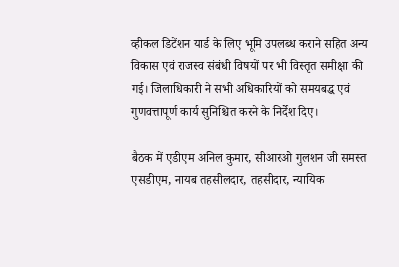व्हीकल डिटेंशन यार्ड के लिए भूमि उपलब्ध कराने सहित अन्य विकास एवं राजस्व संबंधी विषयों पर भी विस्तृत समीक्षा की गई। जिलाधिकारी ने सभी अधिकारियों को समयबद्ध एवं गुणवत्तापूर्ण कार्य सुनिश्चित करने के निर्देश दिए।

बैठक में एडीएम अनिल कुमार, सीआरओ गुलशन जी समस्त एसडीएम, नायब तहसीलदार, तहसीदार, न्यायिक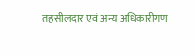तहसीलदार एवं अन्य अधिकारीगण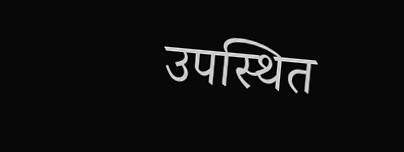उपस्थित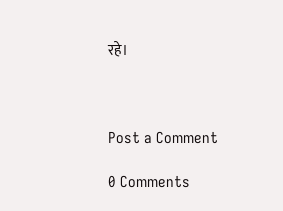रहे।



Post a Comment

0 Comments